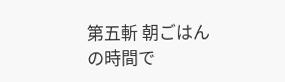第五斬 朝ごはんの時間で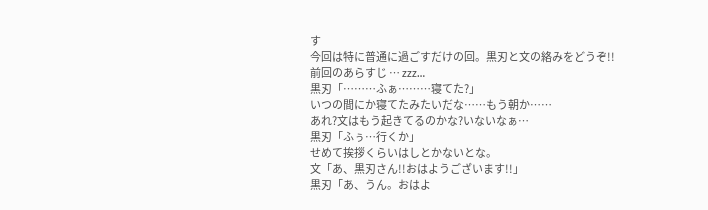す
今回は特に普通に過ごすだけの回。黒刃と文の絡みをどうぞ!!
前回のあらすじ … zzz…
黒刃「………ふぁ………寝てた?」
いつの間にか寝てたみたいだな……もう朝か……
あれ?文はもう起きてるのかな?いないなぁ…
黒刃「ふぅ…行くか」
せめて挨拶くらいはしとかないとな。
文「あ、黒刃さん!!おはようございます!!」
黒刃「あ、うん。おはよ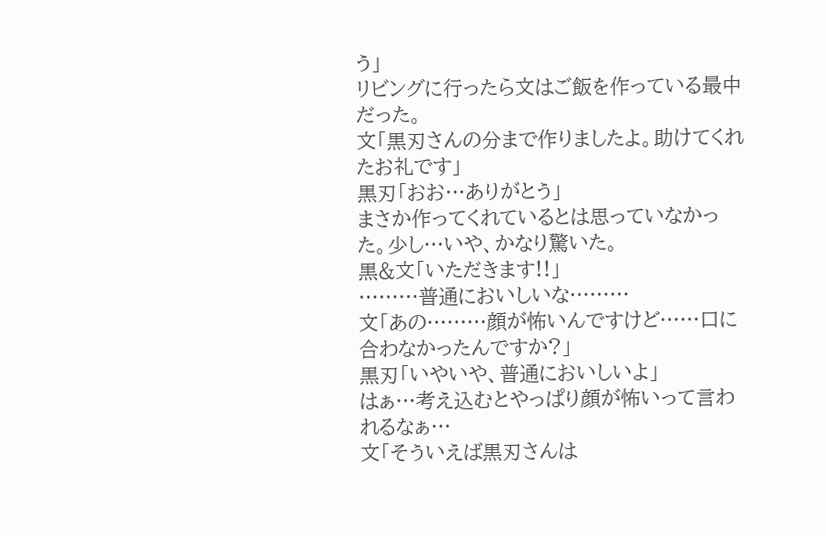う」
リビングに行ったら文はご飯を作っている最中だった。
文「黒刃さんの分まで作りましたよ。助けてくれたお礼です」
黒刃「おお…ありがとう」
まさか作ってくれているとは思っていなかった。少し…いや、かなり驚いた。
黒&文「いただきます!!」
………普通においしいな………
文「あの………顔が怖いんですけど……口に合わなかったんですか?」
黒刃「いやいや、普通においしいよ」
はぁ…考え込むとやっぱり顔が怖いって言われるなぁ…
文「そういえば黒刃さんは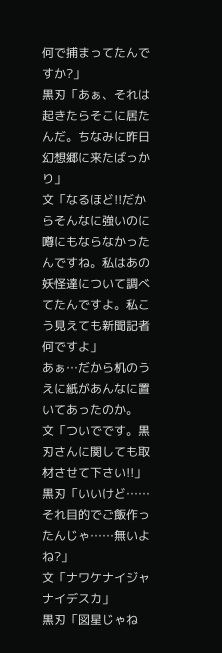何で捕まってたんですか?」
黒刃「あぁ、それは起きたらそこに居たんだ。ちなみに昨日幻想郷に来たばっかり」
文「なるほど!!だからそんなに強いのに噂にもならなかったんですね。私はあの妖怪達について調べてたんですよ。私こう見えても新聞記者何ですよ」
あぁ…だから机のうえに紙があんなに置いてあったのか。
文「ついでです。黒刃さんに関しても取材させて下さい!!」
黒刃「いいけど……それ目的でご飯作ったんじゃ……無いよね?」
文「ナワケナイジャナイデスカ」
黒刃「図星じゃね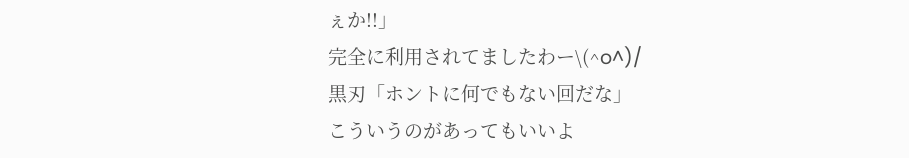ぇか!!」
完全に利用されてましたわー\(^o^)/
黒刃「ホントに何でもない回だな」
こういうのがあってもいいよ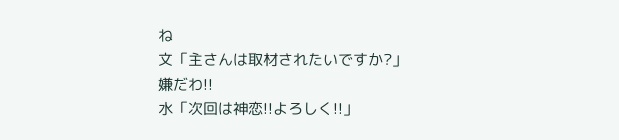ね
文「主さんは取材されたいですか?」
嫌だわ!!
水「次回は神恋!!よろしく!!」